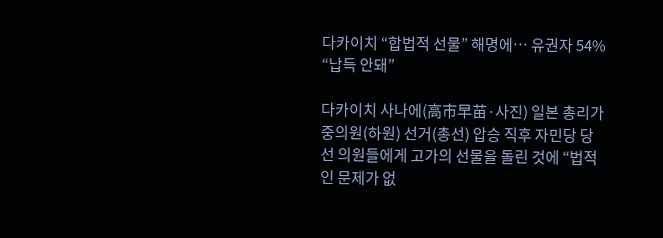다카이치 “합법적 선물” 해명에… 유권자 54% “납득 안돼”

다카이치 사나에(高市早苗·사진) 일본 총리가 중의원(하원) 선거(총선) 압승 직후 자민당 당선 의원들에게 고가의 선물을 돌린 것에 “법적인 문제가 없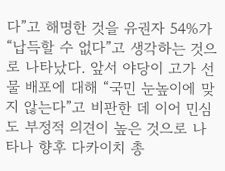다”고 해명한 것을 유권자 54%가 “납득할 수 없다”고 생각하는 것으로 나타났다. 앞서 야당이 고가 선물 배포에 대해 “국민 눈높이에 맞지 않는다”고 비판한 데 이어 민심도 부정적 의견이 높은 것으로 나타나 향후 다카이치 총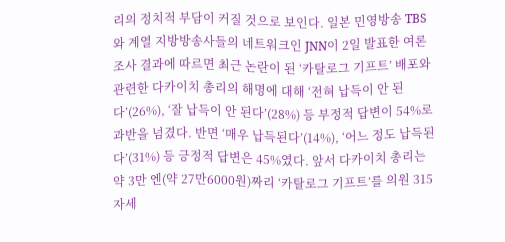리의 정치적 부담이 커질 것으로 보인다. 일본 민영방송 TBS와 계열 지방방송사들의 네트워크인 JNN이 2일 발표한 여론조사 결과에 따르면 최근 논란이 된 ‘카탈로그 기프트’ 배포와 관련한 다카이치 총리의 해명에 대해 ‘전혀 납득이 안 된다’(26%), ‘잘 납득이 안 된다’(28%) 등 부정적 답변이 54%로 과반을 넘겼다. 반면 ‘매우 납득된다’(14%), ‘어느 정도 납득된다’(31%) 등 긍정적 답변은 45%였다. 앞서 다카이치 총리는 약 3만 엔(약 27만6000원)짜리 ‘카탈로그 기프트’를 의원 315 자세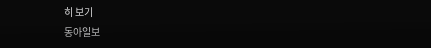히 보기
동아일보